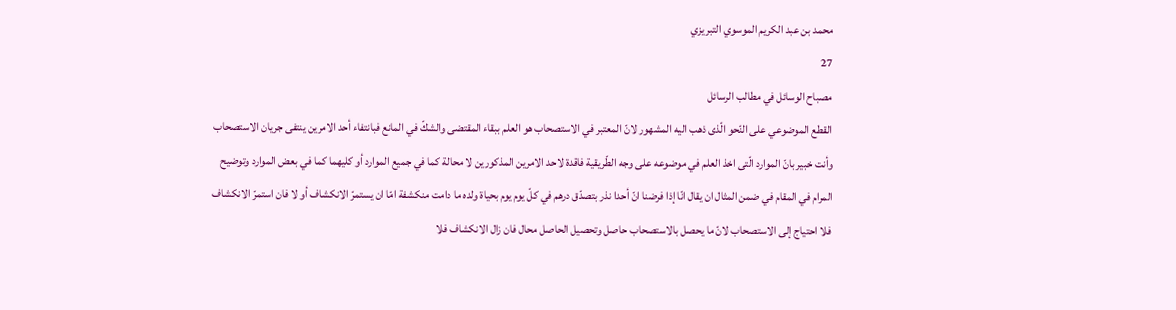محمد بن عبد الكريم الموسوي التبريزي
27
مصباح الوسائل في مطالب الرسائل
القطع الموضوعي على النّحو الّذى ذهب اليه المشهور لانّ المعتبر في الاستصحاب هو العلم ببقاء المقتضى والشكّ في المانع فبانتفاء أحد الامرين ينتفى جريان الاستصحاب وأنت خبير بانّ الموارد الّتى اخذ العلم في موضوعه على وجه الطّريقية فاقدة لاحد الامرين المذكورين لا محالة كما في جميع الموارد أو كليهما كما في بعض الموارد وتوضيح المرام في المقام في ضمن المثال ان يقال انّا إذا فرضنا انّ أحدا نذر بتصدّق درهم في كلّ يوم يوم بحياة ولده ما دامت منكشفة امّا ان يستمرّ الانكشاف أو لا فان استمرّ الانكشاف فلا احتياج إلى الاستصحاب لانّ ما يحصل بالاستصحاب حاصل وتحصيل الحاصل محال فان زال الانكشاف فلا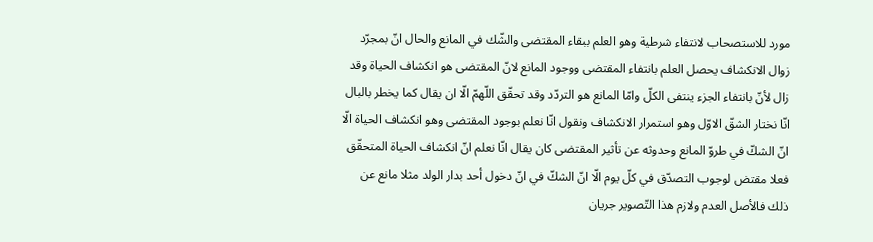مورد للاستصحاب لانتفاء شرطية وهو العلم ببقاء المقتضى والشّك في المانع والحال انّ بمجرّد زوال الانكشاف يحصل العلم بانتفاء المقتضى ووجود المانع لانّ المقتضى هو انكشاف الحياة وقد زال لأنّ بانتفاء الجزء ينتفى الكلّ وامّا المانع هو التردّد وقد تحقّق اللّهمّ الّا ان يقال كما يخطر بالبال انّا نختار الشقّ الاوّل وهو استمرار الانكشاف ونقول انّا نعلم بوجود المقتضى وهو انكشاف الحياة الّا انّ الشكّ في طروّ المانع وحدوثه عن تأثير المقتضى كان يقال انّا نعلم انّ انكشاف الحياة المتحقّق فعلا مقتض لوجوب التصدّق في كلّ يوم الّا انّ الشكّ في انّ دخول أحد بدار الولد مثلا مانع عن ذلك فالأصل العدم ولازم هذا التّصوير جريان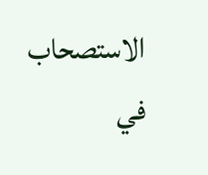الاستصحاب في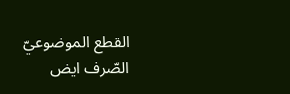القطع الموضوعيّ الصّرف ايض